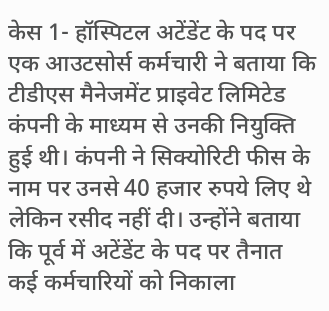केस 1- हॉस्पिटल अटेंडेंट के पद पर एक आउटसोर्स कर्मचारी ने बताया कि टीडीएस मैनेजमेंट प्राइवेट लिमिटेड कंपनी के माध्यम से उनकी नियुक्ति हुई थी। कंपनी ने सिक्योरिटी फीस के नाम पर उनसे 40 हजार रुपये लिए थे लेकिन रसीद नहीं दी। उन्होंने बताया कि पूर्व में अटेंडेंट के पद पर तैनात कई कर्मचारियों को निकाला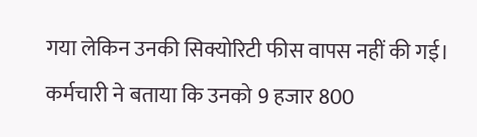गया लेकिन उनकी सिक्योरिटी फीस वापस नहीं की गई। कर्मचारी ने बताया कि उनको 9 हजार 800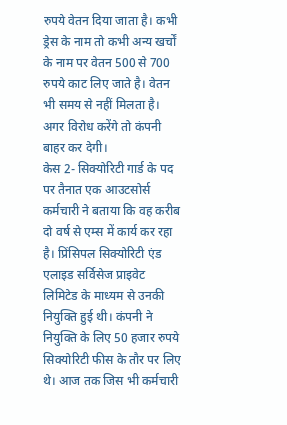रुपये वेतन दिया जाता है। कभी ड्रेस के नाम तो कभी अन्य खर्चों के नाम पर वेतन 500 से 700 रुपये काट लिए जाते है। वेतन भी समय से नहीं मिलता है। अगर विरोध करेंगे तो कंपनी बाहर कर देगी।
केस 2- सिक्योरिटी गार्ड के पद पर तैनात एक आउटसोर्स कर्मचारी ने बताया कि वह करीब दो वर्ष से एम्स में कार्य कर रहा है। प्रिंसिपल सिक्योरिटी एंड एलाइड सर्विसेज प्राइवेट लिमिटेड के माध्यम से उनकी नियुक्ति हुई थी। कंपनी ने नियुक्ति के लिए 50 हजार रुपये सिक्योरिटी फीस के तौर पर लिए थे। आज तक जिस भी कर्मचारी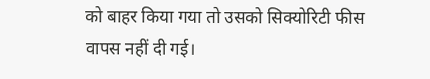को बाहर किया गया तो उसको सिक्योरिटी फीस वापस नहीं दी गई।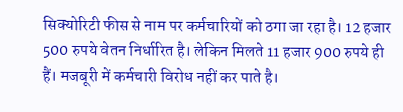सिक्योरिटी फीस से नाम पर कर्मचारियों को ठगा जा रहा है। 12 हजार 500 रुपये वेतन निर्धारित है। लेकिन मिलते 11 हजार 900 रुपये ही हैं। मजबूरी में कर्मचारी विरोध नहीं कर पाते है।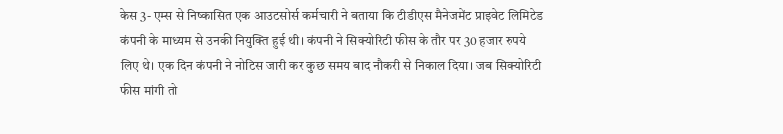केस 3- एम्स से निष्कासित एक आउटसोर्स कर्मचारी ने बताया कि टीडीएस मैनेजमेंट प्राइवेट लिमिटेड कंपनी के माध्यम से उनकी नियुक्ति हुई थी। कंपनी ने सिक्योरिटी फीस के तौर पर 30 हजार रुपये लिए थे। एक दिन कंपनी ने नोटिस जारी कर कुछ समय बाद नौकरी से निकाल दिया। जब सिक्योरिटी फीस मांगी तो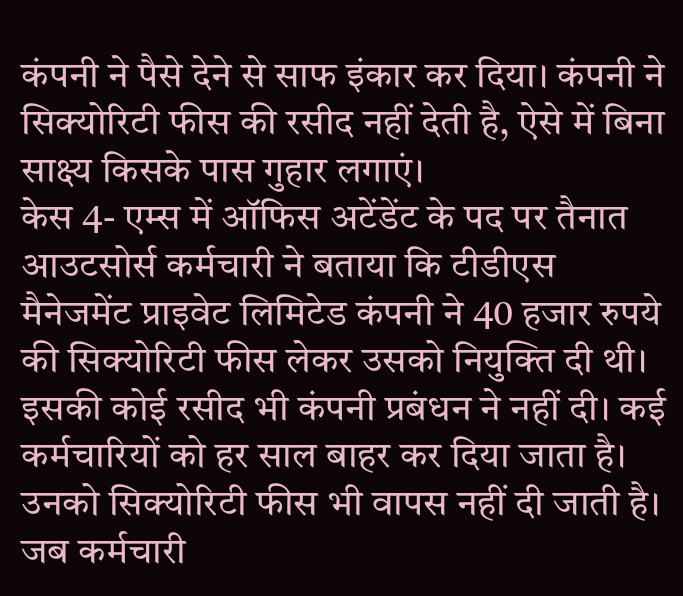कंपनी ने पैसे देने से साफ इंकार कर दिया। कंपनी ने सिक्योरिटी फीस की रसीद नहीं देती है, ऐसे में बिना साक्ष्य किसके पास गुहार लगाएं।
केस 4- एम्स में ऑफिस अटेंडेंट के पद पर तैनात आउटसोर्स कर्मचारी ने बताया कि टीडीएस मैनेजमेंट प्राइवेट लिमिटेड कंपनी ने 40 हजार रुपये की सिक्योरिटी फीस लेकर उसको नियुक्ति दी थी। इसकी कोई रसीद भी कंपनी प्रबंधन ने नहीं दी। कई कर्मचारियों को हर साल बाहर कर दिया जाता है। उनको सिक्योरिटी फीस भी वापस नहीं दी जाती है। जब कर्मचारी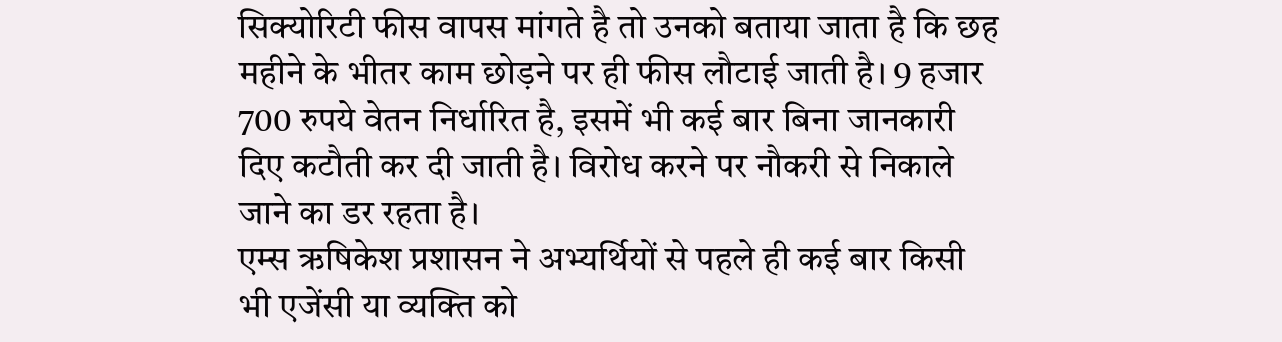सिक्योरिटी फीस वापस मांगते है तो उनको बताया जाता है कि छह महीने के भीतर काम छोड़ने पर ही फीस लौटाई जाती है। 9 हजार 700 रुपये वेतन निर्धारित है, इसमें भी कई बार बिना जानकारी दिए कटौती कर दी जाती है। विरोध करने पर नौकरी से निकाले जाने का डर रहता है।
एम्स ऋषिकेश प्रशासन ने अभ्यर्थियों से पहले ही कई बार किसी भी एजेंसी या व्यक्ति को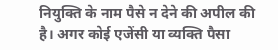नियुक्ति के नाम पैसे न देने की अपील की है। अगर कोई एजेंसी या व्यक्ति पैसा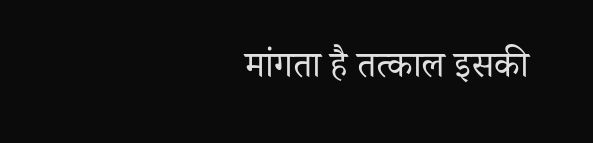मांगता है तत्काल इसकी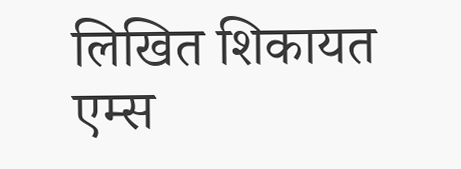लिखित शिकायत एम्स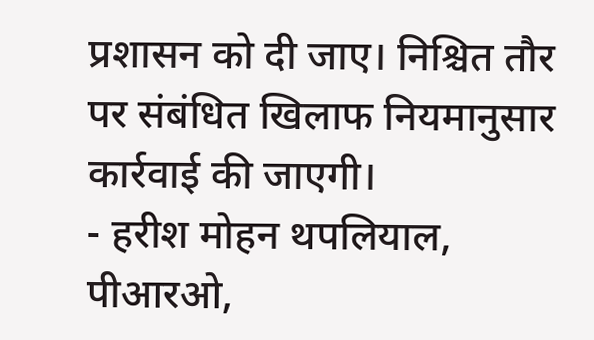प्रशासन को दी जाए। निश्चित तौर पर संबंधित खिलाफ नियमानुसार कार्रवाई की जाएगी।
- हरीश मोहन थपलियाल, पीआरओ,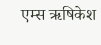एम्स ऋषिकेश